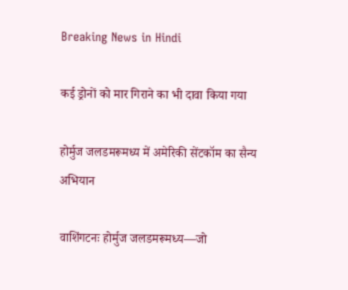Breaking News in Hindi

कई ड्रोनों को मार गिराने का भी दावा किया गया

होर्मुज जलडमरूमध्य में अमेरिकी सेंटकॉम का सैन्य अभियान

वाशिंगटनः होर्मुज जलडमरूमध्य—जो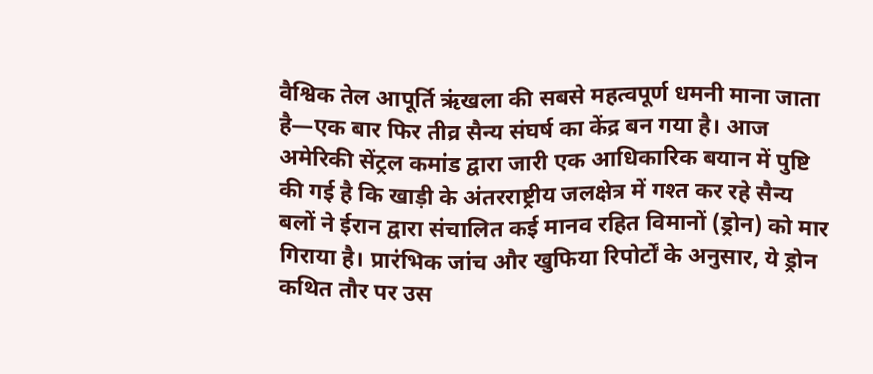वैश्विक तेल आपूर्ति ऋंखला की सबसे महत्वपूर्ण धमनी माना जाता है—एक बार फिर तीव्र सैन्य संघर्ष का केंद्र बन गया है। आज अमेरिकी सेंट्रल कमांड द्वारा जारी एक आधिकारिक बयान में पुष्टि की गई है कि खाड़ी के अंतरराष्ट्रीय जलक्षेत्र में गश्त कर रहे सैन्य बलों ने ईरान द्वारा संचालित कई मानव रहित विमानों (ड्रोन) को मार गिराया है। प्रारंभिक जांच और खुफिया रिपोर्टों के अनुसार, ये ड्रोन कथित तौर पर उस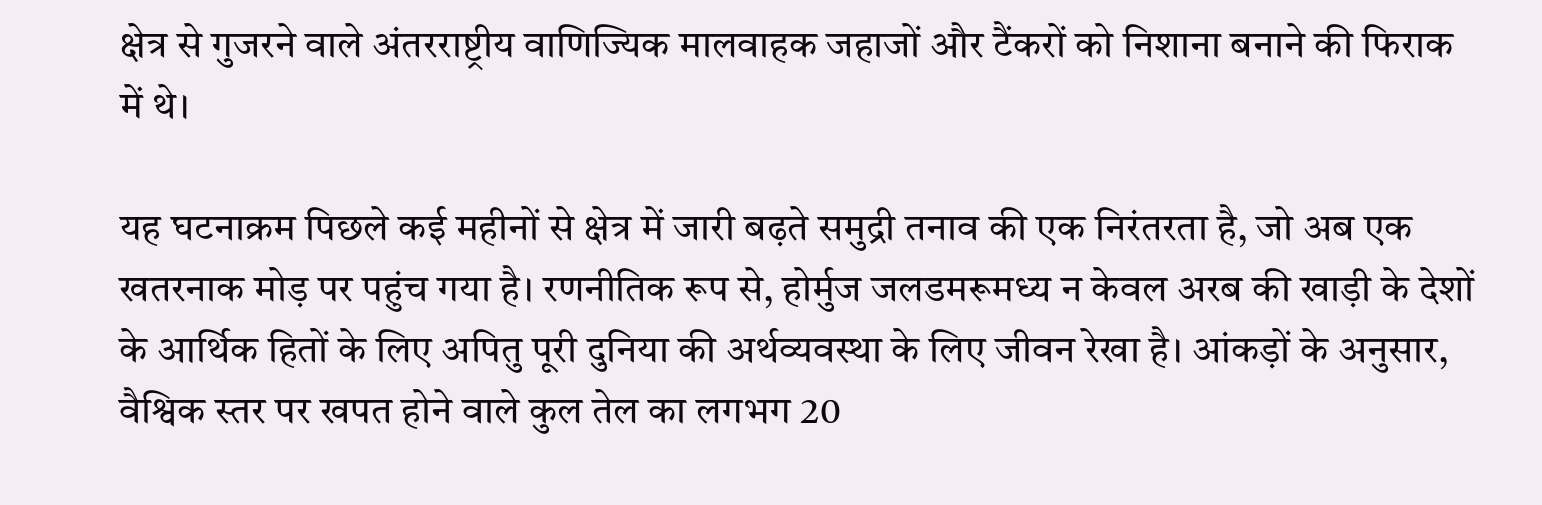क्षेत्र से गुजरने वाले अंतरराष्ट्रीय वाणिज्यिक मालवाहक जहाजों और टैंकरों को निशाना बनाने की फिराक में थे।

यह घटनाक्रम पिछले कई महीनों से क्षेत्र में जारी बढ़ते समुद्री तनाव की एक निरंतरता है, जो अब एक खतरनाक मोड़ पर पहुंच गया है। रणनीतिक रूप से, होर्मुज जलडमरूमध्य न केवल अरब की खाड़ी के देशों के आर्थिक हितों के लिए अपितु पूरी दुनिया की अर्थव्यवस्था के लिए जीवन रेखा है। आंकड़ों के अनुसार, वैश्विक स्तर पर खपत होने वाले कुल तेल का लगभग 20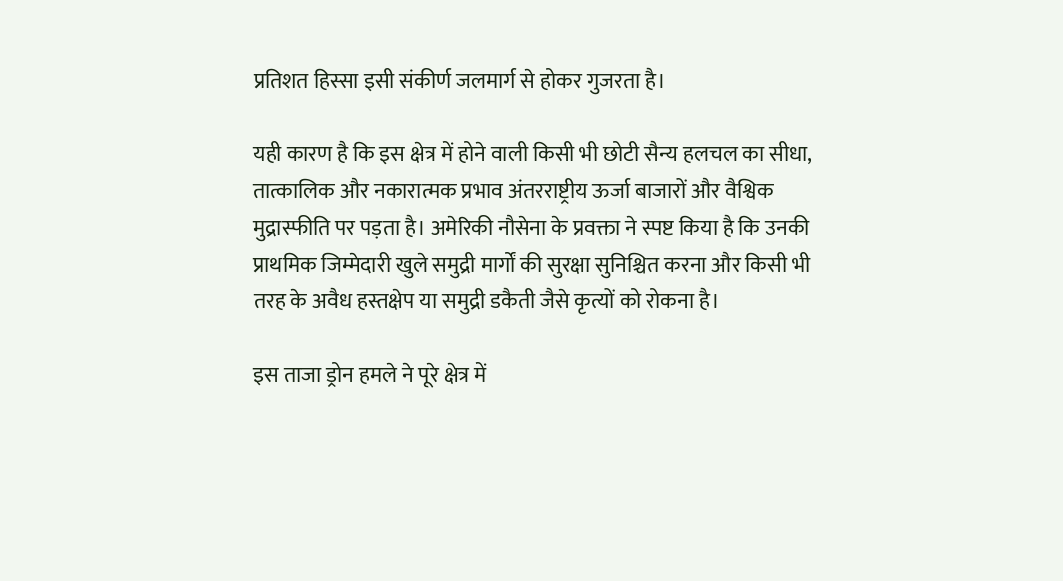प्रतिशत हिस्सा इसी संकीर्ण जलमार्ग से होकर गुजरता है।

यही कारण है कि इस क्षेत्र में होने वाली किसी भी छोटी सैन्य हलचल का सीधा, तात्कालिक और नकारात्मक प्रभाव अंतरराष्ट्रीय ऊर्जा बाजारों और वैश्विक मुद्रास्फीति पर पड़ता है। अमेरिकी नौसेना के प्रवक्ता ने स्पष्ट किया है कि उनकी प्राथमिक जिम्मेदारी खुले समुद्री मार्गों की सुरक्षा सुनिश्चित करना और किसी भी तरह के अवैध हस्तक्षेप या समुद्री डकैती जैसे कृत्यों को रोकना है।

इस ताजा ड्रोन हमले ने पूरे क्षेत्र में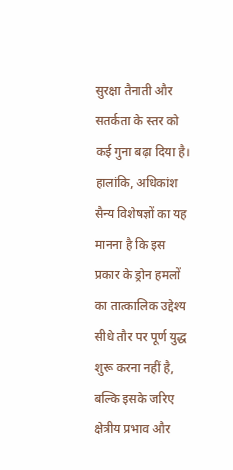सुरक्षा तैनाती और सतर्कता के स्तर को कई गुना बढ़ा दिया है। हालांकि, अधिकांश सैन्य विशेषज्ञों का यह मानना है कि इस प्रकार के ड्रोन हमलों का तात्कालिक उद्देश्य सीधे तौर पर पूर्ण युद्ध शुरू करना नहीं है, बल्कि इसके जरिए क्षेत्रीय प्रभाव और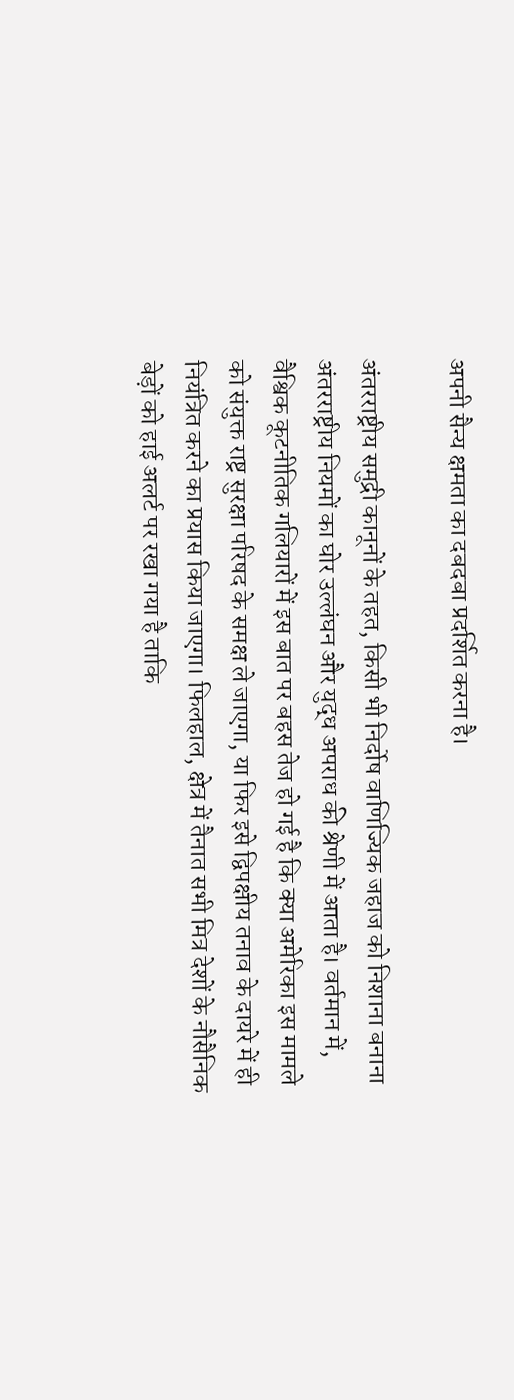अपनी सैन्य क्षमता का दबदबा प्रदर्शित करना है।

अंतरराष्ट्रीय समुद्री कानूनों के तहत, किसी भी निर्दोष वाणिज्यिक जहाज को निशाना बनाना अंतरराष्ट्रीय नियमों का घोर उल्लंघन और युद्ध अपराध की श्रेणी में आता है। वर्तमान में, वैश्विक कूटनीतिक गलियारों में इस बात पर बहस तेज हो गई है कि क्या अमेरिका इस मामले को संयुक्त राष्ट्र सुरक्षा परिषद के समक्ष ले जाएगा, या फिर इसे द्विपक्षीय तनाव के दायरे में ही नियंत्रित करने का प्रयास किया जाएगा। फिलहाल, क्षेत्र में तैनात सभी मित्र देशों के नौसैनिक बेड़ों को हाई अलर्ट पर रखा गया है ताकि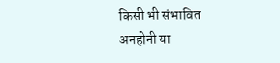किसी भी संभावित अनहोनी या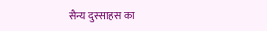सैन्य दुस्साहस का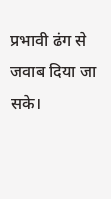प्रभावी ढंग से जवाब दिया जा सके।